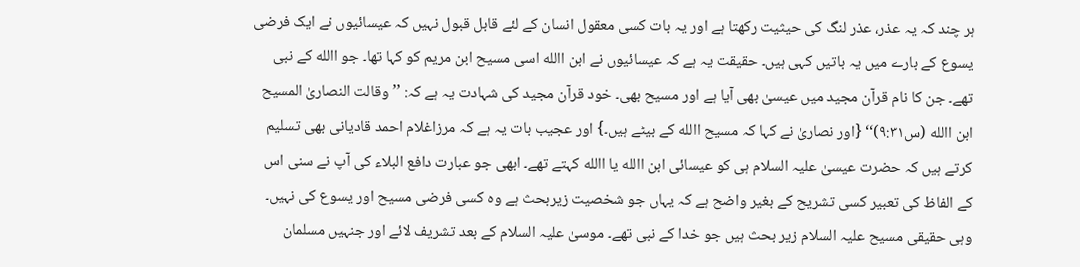ہر چند کہ یہ عذر، عذر لنگ کی حیثیت رکھتا ہے اور یہ بات کسی معقول انسان کے لئے قابل قبول نہیں کہ عیسائیوں نے ایک فرضی یسوع کے بارے میں یہ باتیں کہی ہیں۔ حقیقت یہ ہے کہ عیسائیوں نے ابن االله اسی مسیح ابن مریم کو کہا تھا۔ جو االله کے نبی تھے۔ جن کا نام قرآن مجید میں عیسیٰ بھی آیا ہے اور مسیح بھی۔ خود قرآن مجید کی شہادت یہ ہے کہ: ’’وقالت النصاریٰ المسیح ابن االله (س۹:۳۱)‘‘ {اور نصاریٰ نے کہا کہ مسیح االله کے بیٹے ہیں۔} اور عجیب بات یہ ہے کہ مرزاغلام احمد قادیانی بھی تسلیم کرتے ہیں کہ حضرت عیسیٰ علیہ السلام ہی کو عیسائی ابن االله یا االله کہتے تھے۔ ابھی جو عبارت دافع البلاء کی آپ نے سنی اس کے الفاظ کی تعبیر کسی تشریح کے بغیر واضح ہے کہ یہاں جو شخصیت زیربحث ہے وہ کسی فرضی مسیح اور یسوع کی نہیں۔ وہی حقیقی مسیح علیہ السلام زیر بحث ہیں جو خدا کے نبی تھے۔ موسیٰ علیہ السلام کے بعد تشریف لائے اور جنہیں مسلمان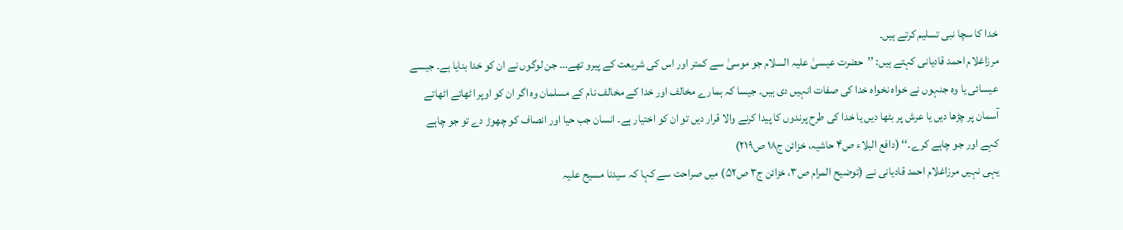خدا کا سچا نبی تسلیم کرتے ہیں۔
مرزاغلام احمد قادیانی کہتے ہیں: ’’حضرت عیسیٰ علیہ السلام جو موسیٰ سے کمتر اور اس کی شریعت کے پیرو تھے… جن لوگوں نے ان کو خدا بنایا ہے۔ جیسے عیسائی یا وہ جنہوں نے خواہ نخواہ خدا کی صفات انہیں دی ہیں۔ جیسا کہ ہمارے مخالف اور خدا کے مخالف نام کے مسلمان وہ اگر ان کو اوپر اٹھاتے اٹھاتے آسمان پر چڑھا دیں یا عرش پر بٹھا دیں یا خدا کی طرح پرندوں کا پیدا کرنے والا قرار دیں تو ان کو اختیار ہے۔ انسان جب حیا اور انصاف کو چھوڑ دے تو جو چاہے کہے اور جو چاہے کرے۔‘‘ (دافع البلاء ص۴ حاشیہ، خزائن ج۱۸ ص۲۱۹)
یہی نہیں مرزاغلام احمد قادیانی نے (توضیح المرام ص۳، خزائن ج۳ ص۵۲) میں صراحت سے کہا کہ سیدنا مسیح علیہ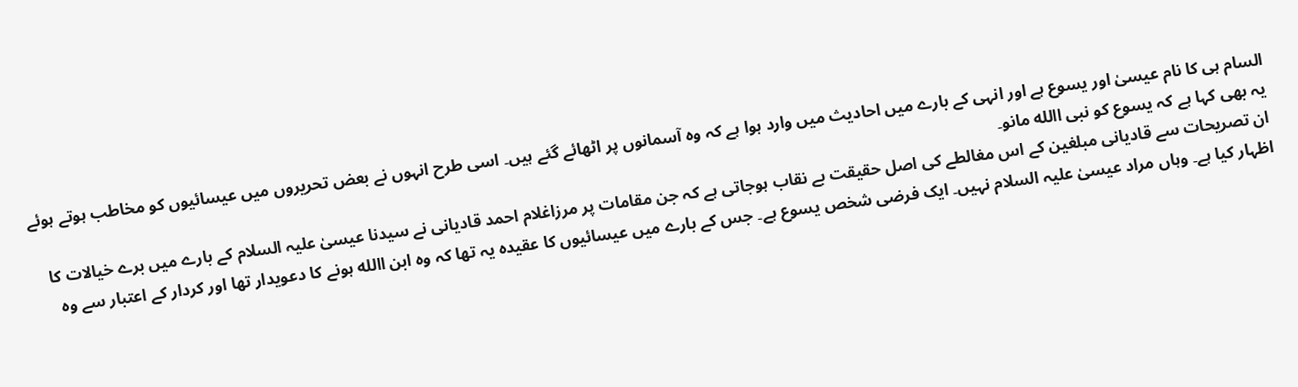السام ہی کا نام عیسیٰ اور یسوع ہے اور انہی کے بارے میں احادیث میں وارد ہوا ہے کہ وہ آسمانوں پر اٹھائے گئے ہیں۔ اسی طرح انہوں نے بعض تحریروں میں عیسائیوں کو مخاطب ہوتے ہوئے یہ بھی کہا ہے کہ یسوع کو نبی االله مانو۔
ان تصریحات سے قادیانی مبلغین کے اس مغالطے کی اصل حقیقت بے نقاب ہوجاتی ہے کہ جن مقامات پر مرزاغلام احمد قادیانی نے سیدنا عیسیٰ علیہ السلام کے بارے میں برے خیالات کا اظہار کیا ہے۔ وہاں مراد عیسیٰ علیہ السلام نہیں۔ ایک فرضی شخص یسوع ہے۔ جس کے بارے میں عیسائیوں کا عقیدہ یہ تھا کہ وہ ابن االله ہونے کا دعویدار تھا اور کردار کے اعتبار سے وہ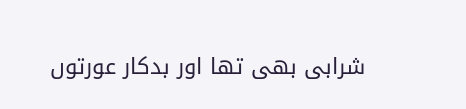شرابی بھی تھا اور بدکار عورتوں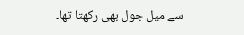سے میل جول بھی رکھتا تھا۔